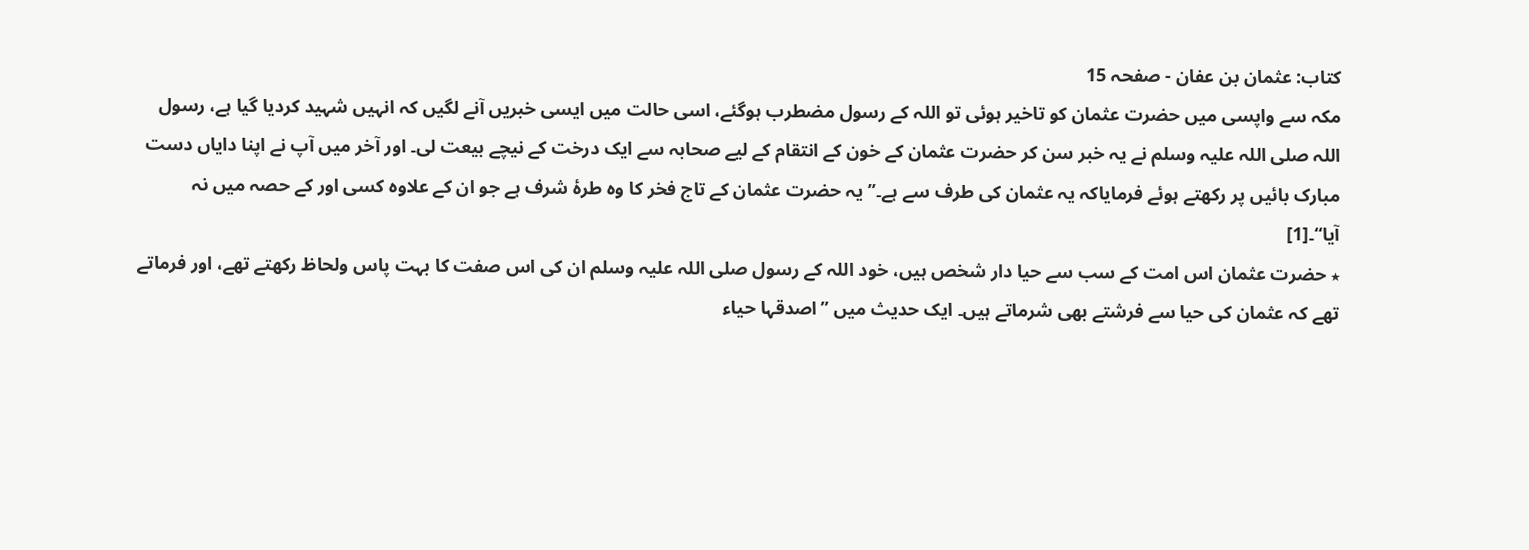کتاب: عثمان بن عفان - صفحہ 15
مکہ سے واپسی میں حضرت عثمان کو تاخیر ہوئی تو اللہ کے رسول مضطرب ہوگئے، اسی حالت میں ایسی خبریں آنے لگیں کہ انہیں شہید کردیا گیا ہے، رسول اللہ صلی اللہ علیہ وسلم نے یہ خبر سن کر حضرت عثمان کے خون کے انتقام کے لیے صحابہ سے ایک درخت کے نیچے بیعت لی۔ اور آخر میں آپ نے اپنا دایاں دست مبارک بائیں پر رکھتے ہوئے فرمایاکہ یہ عثمان کی طرف سے ہے۔’’یہ حضرت عثمان کے تاج فخر کا وہ طرۂ شرف ہے جو ان کے علاوہ کسی اور کے حصہ میں نہ آیا‘‘۔[1]
٭ حضرت عثمان اس امت کے سب سے حیا دار شخص ہیں، خود اللہ کے رسول صلی اللہ علیہ وسلم ان کی اس صفت کا بہت پاس ولحاظ رکھتے تھے، اور فرماتے تھے کہ عثمان کی حیا سے فرشتے بھی شرماتے ہیں۔ ایک حدیث میں ’’اصدقہا حیاء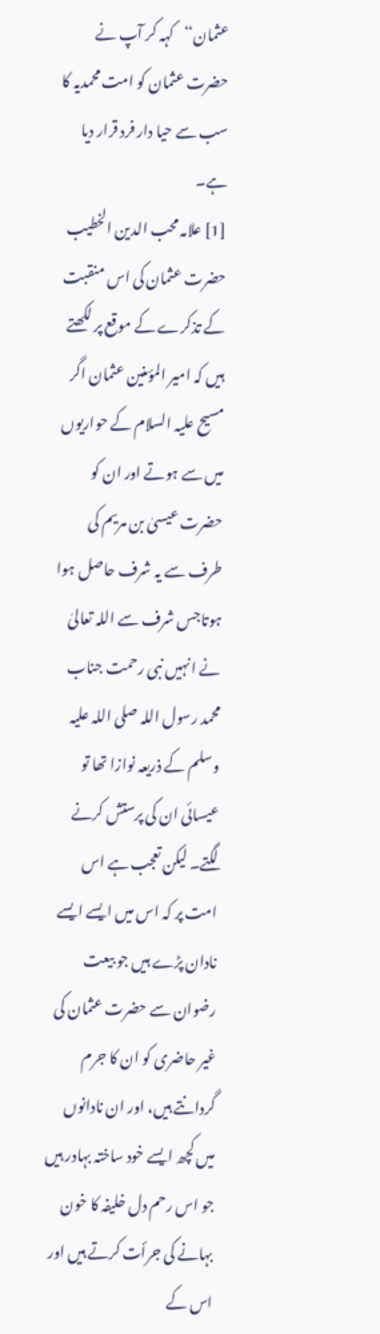عثمان‘‘کہہ کر آپ نے حضرت عثمان کو امت محمدیہ کا سب سے حیا دار فرد قرار دیا ہے۔
[1] علامہ محب الدین الخطیب حضرت عثمان کی اس منقبت کے تذکرے کے موقع پر لکھتے ہیں کہ امیر المؤمنین عثمان اگر مسیح علیہ السلام کے حواریوں میں سے ہوتے اور ان کو حضرت عیسیٰ بن مریم کی طرف سے یہ شرف حاصل ہوا ہوتاجس شرف سے اللہ تعالیٰ نے انہیں نبی رحمت جناب محمد رسول اللہ صلی اللہ علیہ وسلم کے ذریعہ نوازا تھا تو عیسائی ان کی پرستش کرنے لگتے۔ لیکن تعجب ہے اس امت پر کہ اس میں ایسے ایسے نادان پڑے ہیں جو بیعت رضوان سے حضرت عثمان کی غیر حاضری کو ان کا جرم گردانتے ہیں، اور ان نادانوں میں کچھ ایسے خود ساختہ بہادر ہیں جو اس رحم دل خلیفہ کا خون بہانے کی جرأت کرتے ہیں اور اس کے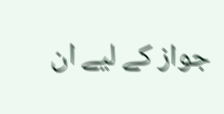جواز کے لیے ان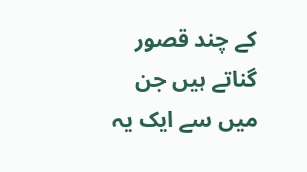کے چند قصور گناتے ہیں جن میں سے ایک یہ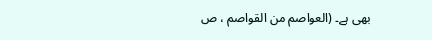بھی ہے۔ (العواصم من القواصم ، ص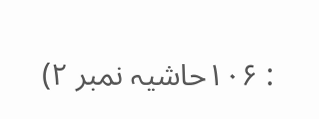: ۱۰۶حاشیہ نمبر ۲)